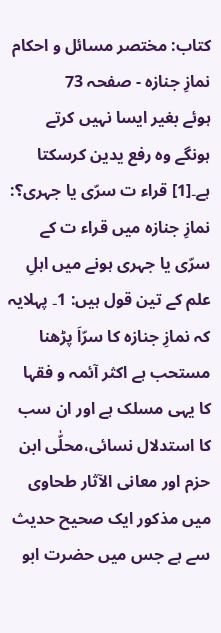کتاب: مختصر مسائل و احکام نمازِ جنازہ - صفحہ 73
ہوئے بغیر ایسا نہیں کرتے ہونگے وہ رفع یدین کرسکتا ہے۔[1] قراء ت سرّی یا جہری؟: نمازِ جنازہ میں قراء ت کے سرّی یا جہری ہونے میں اہلِ علم کے تین قول ہیں: 1۔ پہلایہ کہ نمازِ جنازہ کا سرّاَ پڑھنا مستحب ہے اکثر آئمہ و فقہا کا یہی مسلک ہے اور ان سب کا استدلال نسائی،محلّٰی ابن حزم اور معانی الآثار طحاوی میں مذکور ایک صحیح حدیث سے ہے جس میں حضرت ابو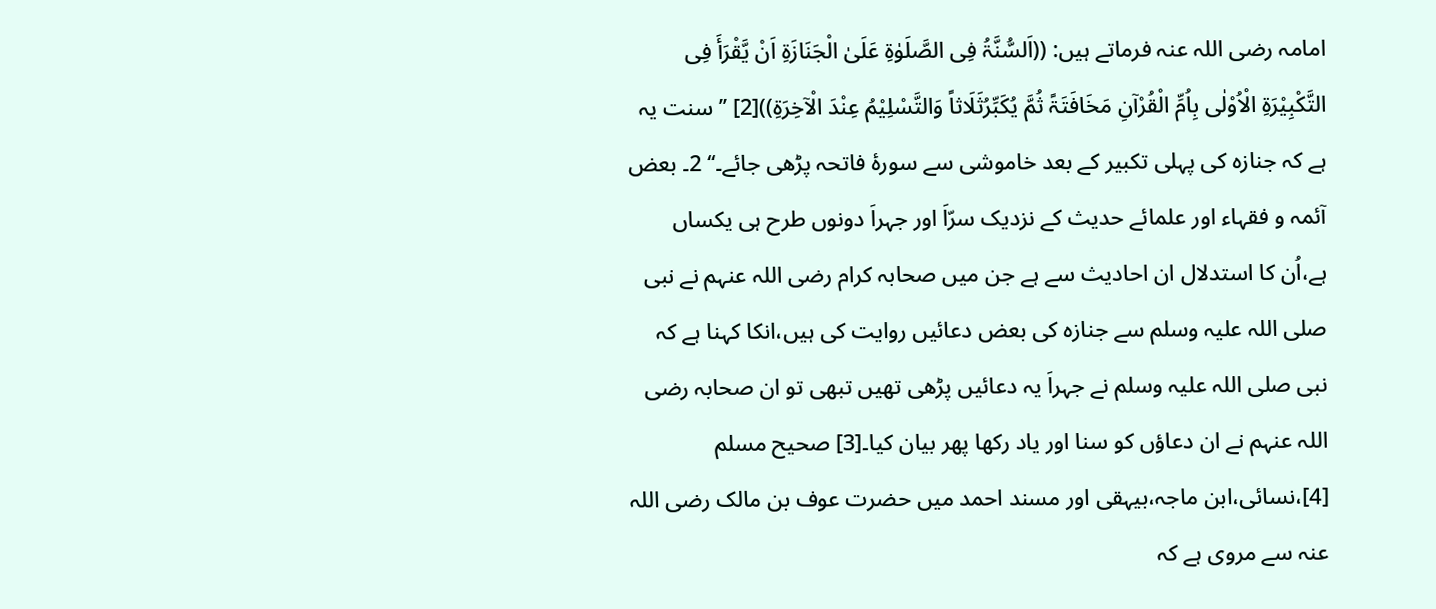امامہ رضی اللہ عنہ فرماتے ہیں: ((اَلسُّنَّۃُ فِی الصَّلَوٰۃِ عَلَیٰ الْجَنَازَۃِ اَنْ یَّقْرَأَ فِی التَّکْبِیْرَۃِ الْاُوْلٰی بِاُمِّ الْقُرْآنِ مَخَافَتَۃً ثُمَّ یُکَبِّرُثَلَاثاً وَالتَّسْلِیْمُ عِنْدَ الْآخِرَۃِ))[2] ’’ سنت یہ ہے کہ جنازہ کی پہلی تکبیر کے بعد خاموشی سے سورۂ فاتحہ پڑھی جائے۔‘‘ 2۔ بعض آئمہ و فقہاء اور علمائے حدیث کے نزدیک سرّاَ اور جہراَ دونوں طرح ہی یکساں ہے،اُن کا استدلال ان احادیث سے ہے جن میں صحابہ کرام رضی اللہ عنہم نے نبی صلی اللہ علیہ وسلم سے جنازہ کی بعض دعائیں روایت کی ہیں،انکا کہنا ہے کہ نبی صلی اللہ علیہ وسلم نے جہراَ یہ دعائیں پڑھی تھیں تبھی تو ان صحابہ رضی اللہ عنہم نے ان دعاؤں کو سنا اور یاد رکھا پھر بیان کیا۔[3] صحیح مسلم [4]،نسائی،ابن ماجہ،بیہقی اور مسند احمد میں حضرت عوف بن مالک رضی اللہ عنہ سے مروی ہے کہ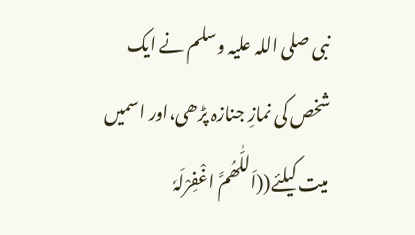نبی صلی اللہ علیہ وسلم نے ایک شخص کی نمازِ جنازہ پڑھی،اور اسمیں میت کیلئے((اَللّٰھُمَّ اغْفِرْلَہٗ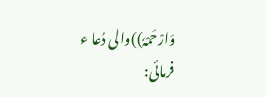وَارْحَمْہٗ))والی دُعا ء فرمائی: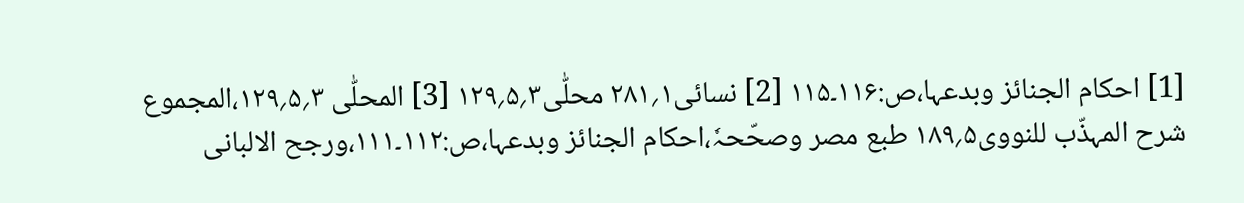[1] احکام الجنائز وبدعہا،ص:۱۱۶۔۱۱۵ [2] نسائی۱؍۲۸۱ محلّٰی۳؍۵؍۱۲۹ [3] المحلّٰی ۳؍۵؍۱۲۹،المجموع شرح المہذّب للنووی۵؍۱۸۹ طبع مصر وصحّحہٗ،احکام الجنائز وبدعہا،ص:۱۱۲۔۱۱۱،ورجح الالبانی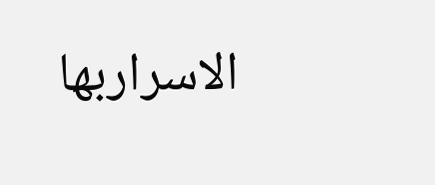الاسراربھا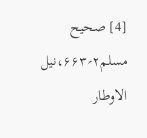[4] صحیح مسلم۲؍۶۶۳،نیل الاوطار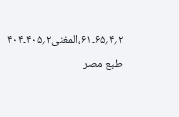۲؍۴؍۶۵۔۶۱،المغنی۲؍۴۰۵۔۴۰۴ طبع مصر